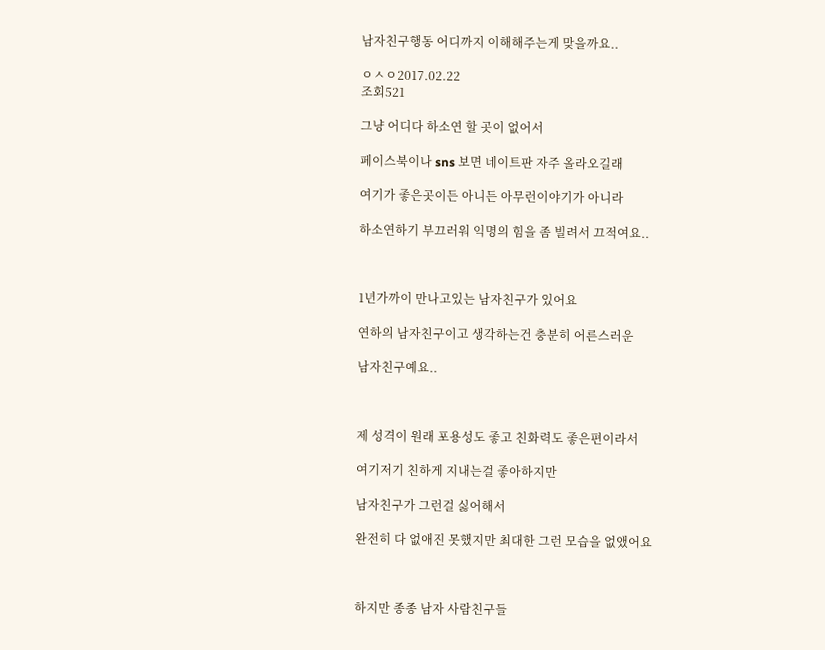남자친구행동 어디까지 이해해주는게 맞을까요..

ㅇㅅㅇ2017.02.22
조회521

그냥 어디다 하소연 할 곳이 없어서

페이스북이나 sns 보면 네이트판 자주 올라오길래

여기가 좋은곳이든 아니든 아무런이야기가 아니라

하소연하기 부끄러워 익명의 힘을 좀 빌려서 끄적여요..



1년가까이 만나고있는 남자친구가 있어요

연하의 남자친구이고 생각하는건 충분히 어른스러운

남자친구예요..



제 성격이 원래 포용성도 좋고 친화력도 좋은편이라서

여기저기 친하게 지내는걸 좋아하지만

남자친구가 그런걸 싫어해서

완전히 다 없애진 못했지만 최대한 그런 모습을 없앴어요



하지만 종종 남자 사람친구들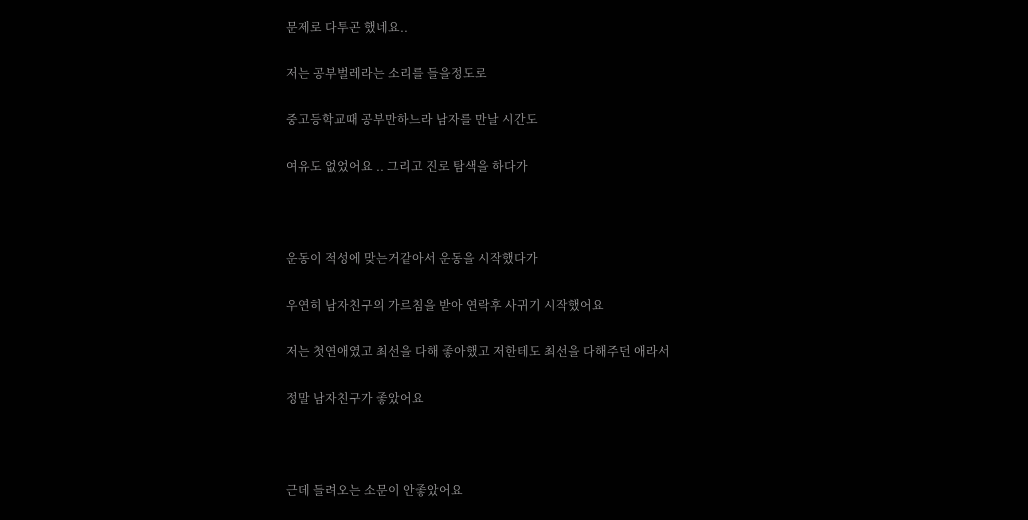문제로 다투곤 했네요..

저는 공부벌레라는 소리를 들을정도로

중고등학교때 공부만하느라 남자를 만날 시간도

여유도 없었어요 .. 그리고 진로 탐색을 하다가



운동이 적성에 맞는거같아서 운동을 시작했다가

우연히 남자친구의 가르침을 받아 연락후 사귀기 시작했어요

저는 첫연애였고 최선을 다해 좋아했고 저한테도 최선을 다해주던 애라서

정말 남자친구가 좋았어요



근데 들려오는 소문이 안좋았어요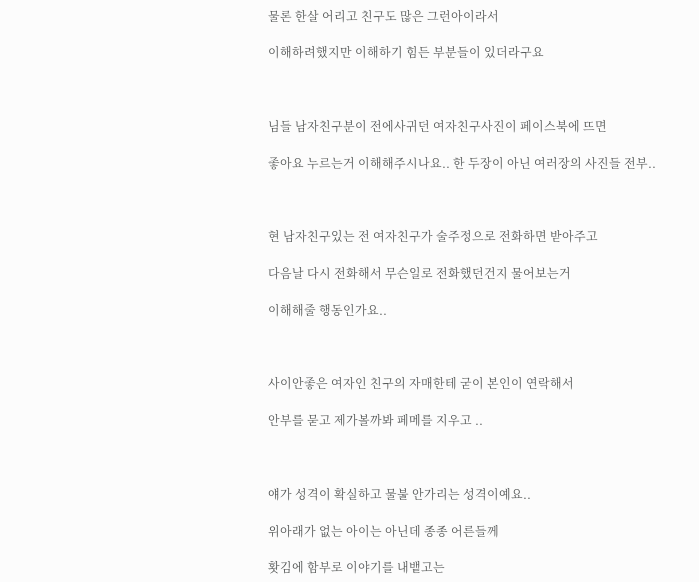물론 한살 어리고 친구도 많은 그런아이라서

이해하려했지만 이해하기 힘든 부분들이 있더라구요



님들 남자친구분이 전에사귀던 여자친구사진이 페이스북에 뜨면

좋아요 누르는거 이해해주시나요.. 한 두장이 아닌 여러장의 사진들 전부..



현 남자친구있는 전 여자친구가 술주정으로 전화하면 받아주고

다음날 다시 전화해서 무슨일로 전화했던건지 물어보는거

이해해줄 행동인가요..



사이안좋은 여자인 친구의 자매한테 굳이 본인이 연락해서

안부를 묻고 제가볼까봐 페메를 지우고 ..



얘가 성격이 확실하고 물불 안가리는 성격이예요..

위아래가 없는 아이는 아닌데 종종 어른들께

홧김에 함부로 이야기를 내뱉고는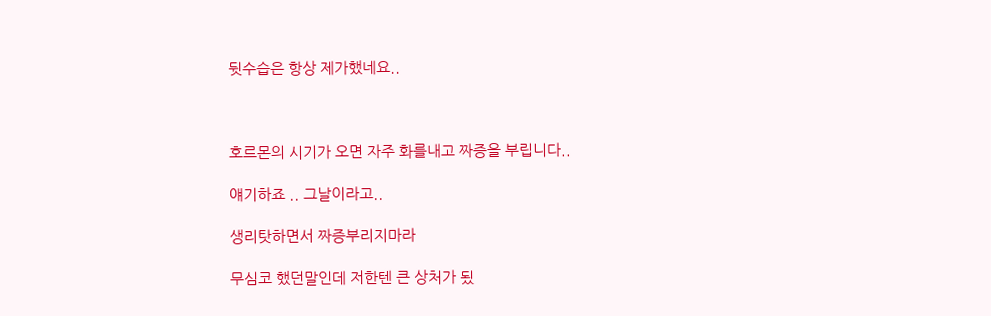뒷수습은 항상 제가했네요..



호르몬의 시기가 오면 자주 화를내고 짜증을 부립니다..

얘기하죠 .. 그날이라고..

생리탓하면서 짜증부리지마라

무심코 했던말인데 저한텐 큰 상처가 됬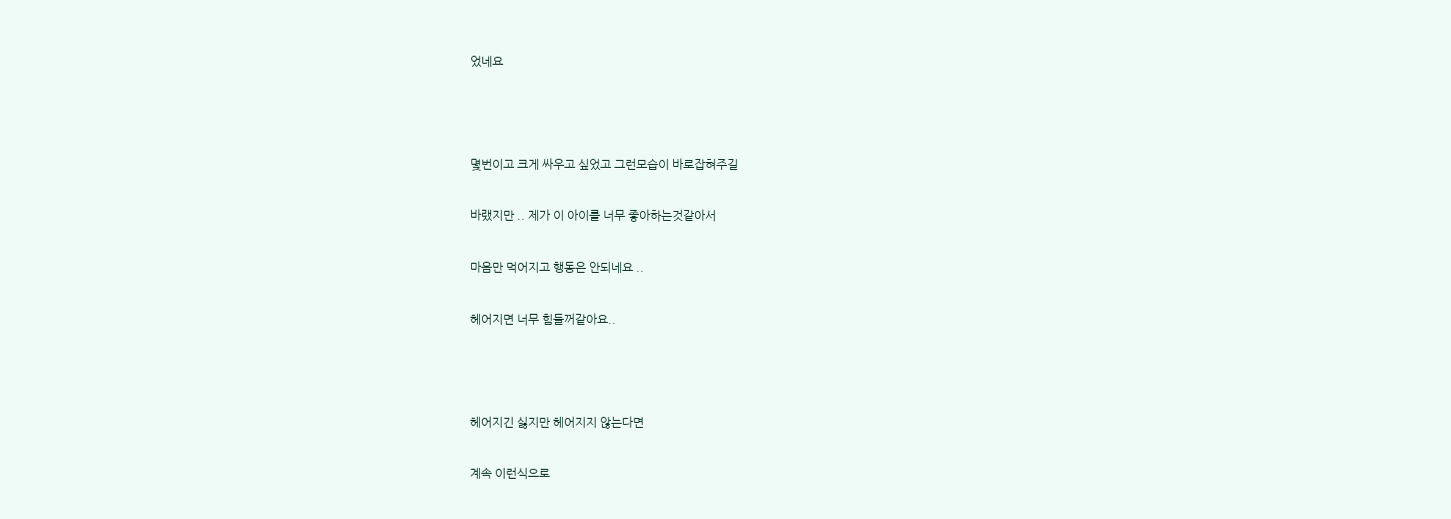었네요



몇번이고 크게 싸우고 싶었고 그런모습이 바로잡혀주길

바랬지만 .. 제가 이 아이를 너무 좋아하는것같아서

마음만 먹어지고 행동은 안되네요 ..

헤어지면 너무 힘들꺼같아요..



헤어지긴 싫지만 헤어지지 않는다면

계속 이런식으로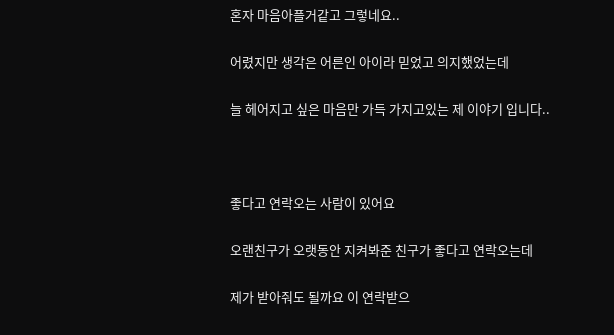혼자 마음아플거같고 그렇네요..

어렸지만 생각은 어른인 아이라 믿었고 의지했었는데

늘 헤어지고 싶은 마음만 가득 가지고있는 제 이야기 입니다..



좋다고 연락오는 사람이 있어요

오랜친구가 오랫동안 지켜봐준 친구가 좋다고 연락오는데

제가 받아줘도 될까요 이 연락받으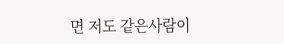면 저도 같은사람이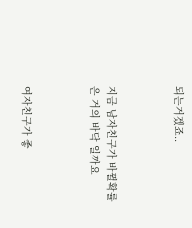되는거겠죠..



지금 남자친구가 바뀔확률은 거의 바닥 일까요



여자친구가 좋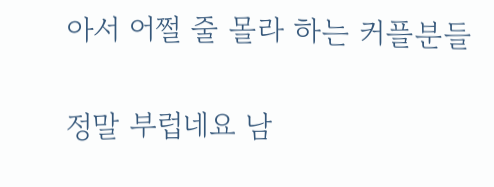아서 어쩔 줄 몰라 하는 커플분들

정말 부럽네요 남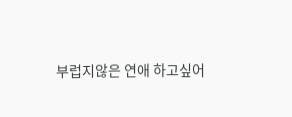부럽지않은 연애 하고싶어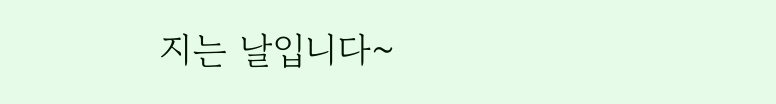지는 날입니다~